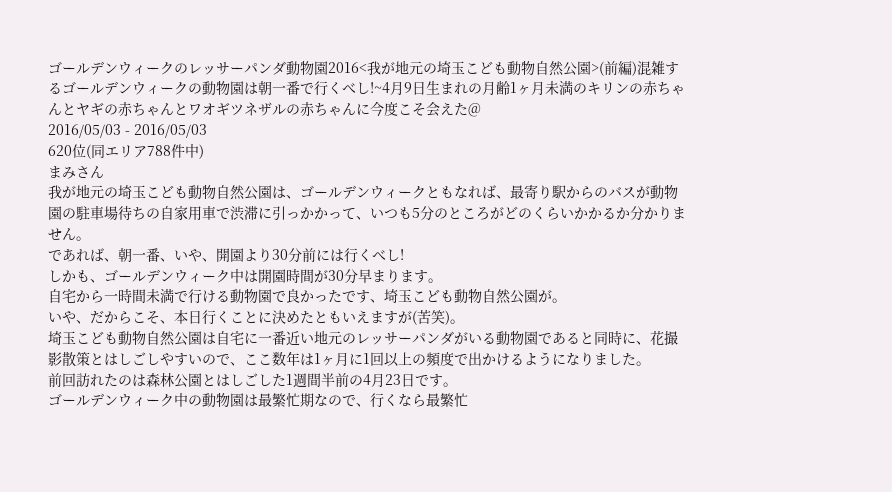ゴールデンウィークのレッサーパンダ動物園2016<我が地元の埼玉こども動物自然公園>(前編)混雑するゴールデンウィークの動物園は朝一番で行くべし!~4月9日生まれの月齢1ヶ月未満のキリンの赤ちゃんとヤギの赤ちゃんとワオギツネザルの赤ちゃんに今度こそ会えた@
2016/05/03 - 2016/05/03
620位(同エリア788件中)
まみさん
我が地元の埼玉こども動物自然公園は、ゴールデンウィークともなれば、最寄り駅からのバスが動物園の駐車場待ちの自家用車で渋滞に引っかかって、いつも5分のところがどのくらいかかるか分かりません。
であれば、朝一番、いや、開園より30分前には行くべし!
しかも、ゴールデンウィーク中は開園時間が30分早まります。
自宅から一時間未満で行ける動物園で良かったです、埼玉こども動物自然公園が。
いや、だからこそ、本日行くことに決めたともいえますが(苦笑)。
埼玉こども動物自然公園は自宅に一番近い地元のレッサーパンダがいる動物園であると同時に、花撮影散策とはしごしやすいので、ここ数年は1ヶ月に1回以上の頻度で出かけるようになりました。
前回訪れたのは森林公園とはしごした1週間半前の4月23日です。
ゴールデンウィーク中の動物園は最繁忙期なので、行くなら最繁忙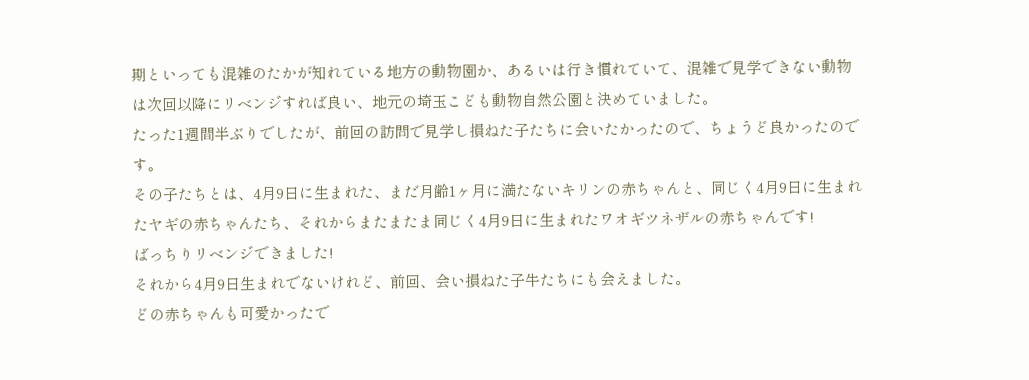期といっても混雑のたかが知れている地方の動物園か、あるいは行き慣れていて、混雑で見学できない動物は次回以降にリベンジすれば良い、地元の埼玉こども動物自然公園と決めていました。
たった1週間半ぶりでしたが、前回の訪問で見学し損ねた子たちに会いたかったので、ちょうど良かったのです。
その子たちとは、4月9日に生まれた、まだ月齢1ヶ月に満たないキリンの赤ちゃんと、同じく4月9日に生まれたヤギの赤ちゃんたち、それからまたまたま同じく4月9日に生まれたワオギツネザルの赤ちゃんです!
ばっちりリベンジできました!
それから4月9日生まれでないけれど、前回、会い損ねた子牛たちにも会えました。
どの赤ちゃんも可愛かったで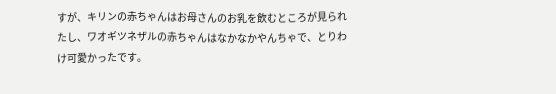すが、キリンの赤ちゃんはお母さんのお乳を飲むところが見られたし、ワオギツネザルの赤ちゃんはなかなかやんちゃで、とりわけ可愛かったです。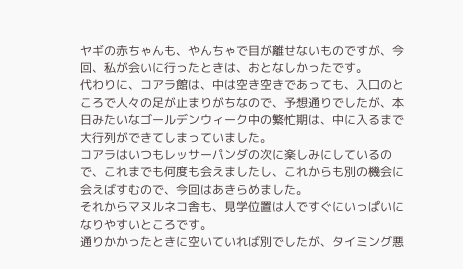ヤギの赤ちゃんも、やんちゃで目が離せないものですが、今回、私が会いに行ったときは、おとなしかったです。
代わりに、コアラ館は、中は空き空きであっても、入口のところで人々の足が止まりがちなので、予想通りでしたが、本日みたいなゴールデンウィーク中の繁忙期は、中に入るまで大行列ができてしまっていました。
コアラはいつもレッサーパンダの次に楽しみにしているので、これまでも何度も会えましたし、これからも別の機会に会えばすむので、今回はあきらめました。
それからマヌルネコ舎も、見学位置は人ですぐにいっぱいになりやすいところです。
通りかかったときに空いていれば別でしたが、タイミング悪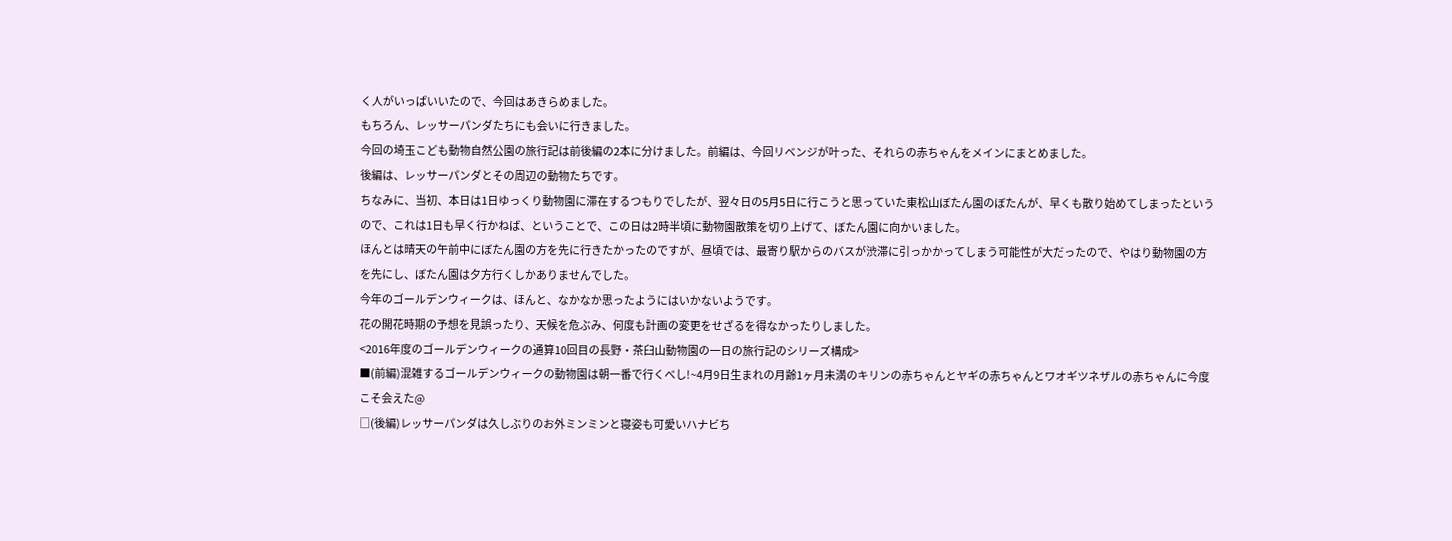く人がいっぱいいたので、今回はあきらめました。
もちろん、レッサーパンダたちにも会いに行きました。
今回の埼玉こども動物自然公園の旅行記は前後編の2本に分けました。前編は、今回リベンジが叶った、それらの赤ちゃんをメインにまとめました。
後編は、レッサーパンダとその周辺の動物たちです。
ちなみに、当初、本日は1日ゆっくり動物園に滞在するつもりでしたが、翌々日の5月5日に行こうと思っていた東松山ぼたん園のぼたんが、早くも散り始めてしまったというので、これは1日も早く行かねば、ということで、この日は2時半頃に動物園散策を切り上げて、ぼたん園に向かいました。
ほんとは晴天の午前中にぼたん園の方を先に行きたかったのですが、昼頃では、最寄り駅からのバスが渋滞に引っかかってしまう可能性が大だったので、やはり動物園の方を先にし、ぼたん園は夕方行くしかありませんでした。
今年のゴールデンウィークは、ほんと、なかなか思ったようにはいかないようです。
花の開花時期の予想を見誤ったり、天候を危ぶみ、何度も計画の変更をせざるを得なかったりしました。
<2016年度のゴールデンウィークの通算10回目の長野・茶臼山動物園の一日の旅行記のシリーズ構成>
■(前編)混雑するゴールデンウィークの動物園は朝一番で行くべし!~4月9日生まれの月齢1ヶ月未満のキリンの赤ちゃんとヤギの赤ちゃんとワオギツネザルの赤ちゃんに今度こそ会えた@
□(後編)レッサーパンダは久しぶりのお外ミンミンと寝姿も可愛いハナビち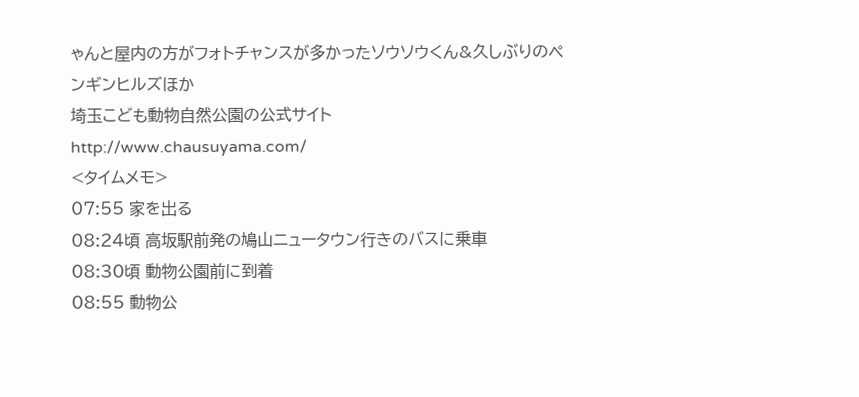ゃんと屋内の方がフォトチャンスが多かったソウソウくん&久しぶりのペンギンヒルズほか
埼玉こども動物自然公園の公式サイト
http://www.chausuyama.com/
<タイムメモ>
07:55 家を出る
08:24頃 高坂駅前発の鳩山ニュータウン行きのバスに乗車
08:30頃 動物公園前に到着
08:55 動物公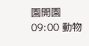園開園
09:00 動物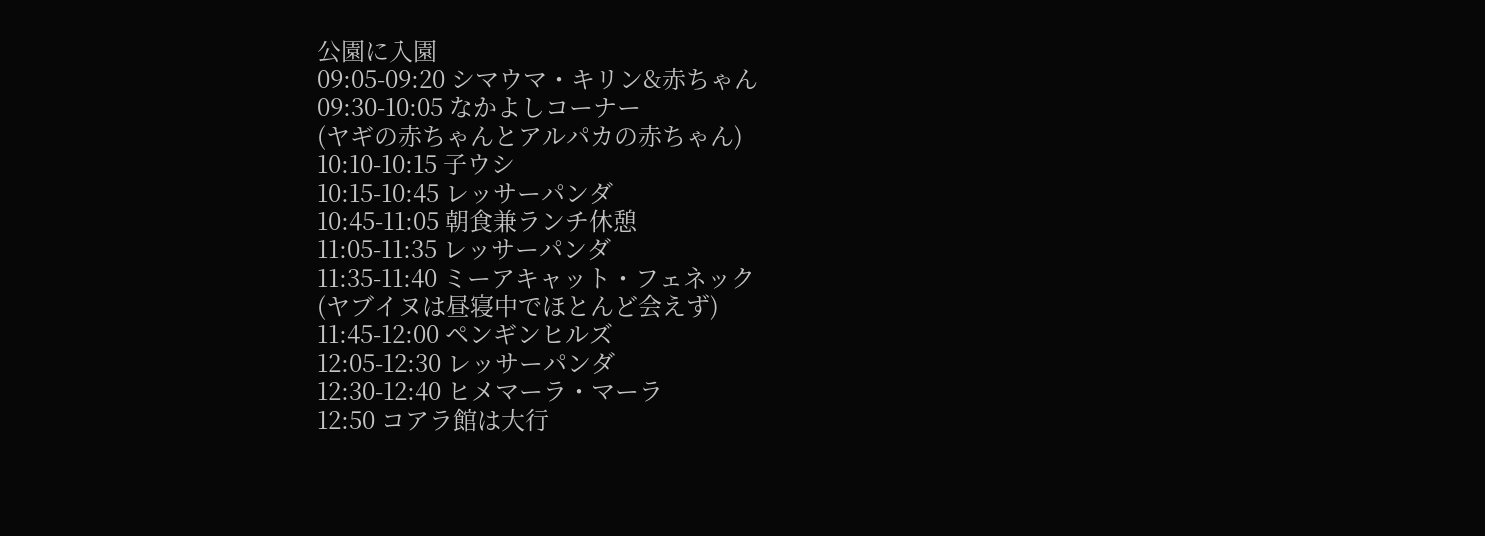公園に入園
09:05-09:20 シマウマ・キリン&赤ちゃん
09:30-10:05 なかよしコーナー
(ヤギの赤ちゃんとアルパカの赤ちゃん)
10:10-10:15 子ウシ
10:15-10:45 レッサーパンダ
10:45-11:05 朝食兼ランチ休憩
11:05-11:35 レッサーパンダ
11:35-11:40 ミーアキャット・フェネック
(ヤブイヌは昼寝中でほとんど会えず)
11:45-12:00 ペンギンヒルズ
12:05-12:30 レッサーパンダ
12:30-12:40 ヒメマーラ・マーラ
12:50 コアラ館は大行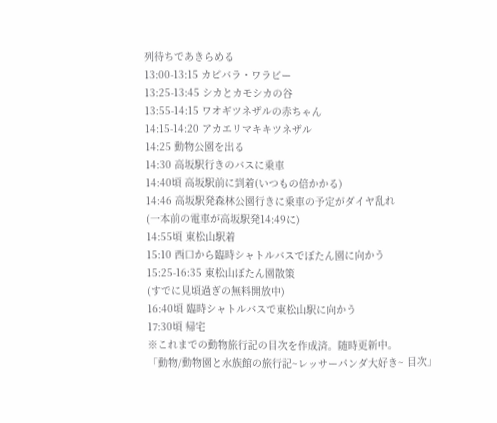列待ちであきらめる
13:00-13:15 カピバラ・ワラビー
13:25-13:45 シカとカモシカの谷
13:55-14:15 ワオギツネザルの赤ちゃん
14:15-14:20 アカエリマキキツネザル
14:25 動物公園を出る
14:30 高坂駅行きのバスに乗車
14:40頃 高坂駅前に到着(いつもの倍かかる)
14:46 高坂駅発森林公園行きに乗車の予定がダイヤ乱れ
(一本前の電車が高坂駅発14:49に)
14:55頃 東松山駅着
15:10 西口から臨時シャトルバスでぼたん園に向かう
15:25-16:35 東松山ぼたん園散策
(すでに見頃過ぎの無料開放中)
16:40頃 臨時シャトルバスで東松山駅に向かう
17:30頃 帰宅
※これまでの動物旅行記の目次を作成済。随時更新中。
「動物/動物園と水族館の旅行記~レッサーパンダ大好き~ 目次」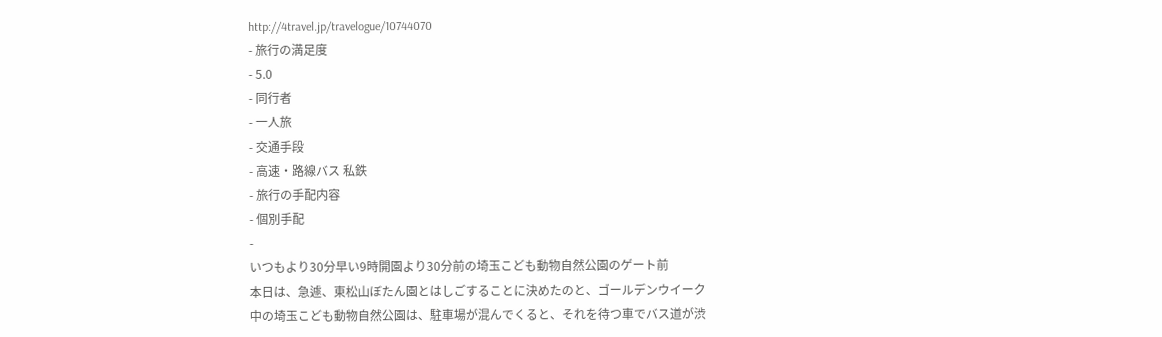http://4travel.jp/travelogue/10744070
- 旅行の満足度
- 5.0
- 同行者
- 一人旅
- 交通手段
- 高速・路線バス 私鉄
- 旅行の手配内容
- 個別手配
-
いつもより30分早い9時開園より30分前の埼玉こども動物自然公園のゲート前
本日は、急遽、東松山ぼたん園とはしごすることに決めたのと、ゴールデンウイーク中の埼玉こども動物自然公園は、駐車場が混んでくると、それを待つ車でバス道が渋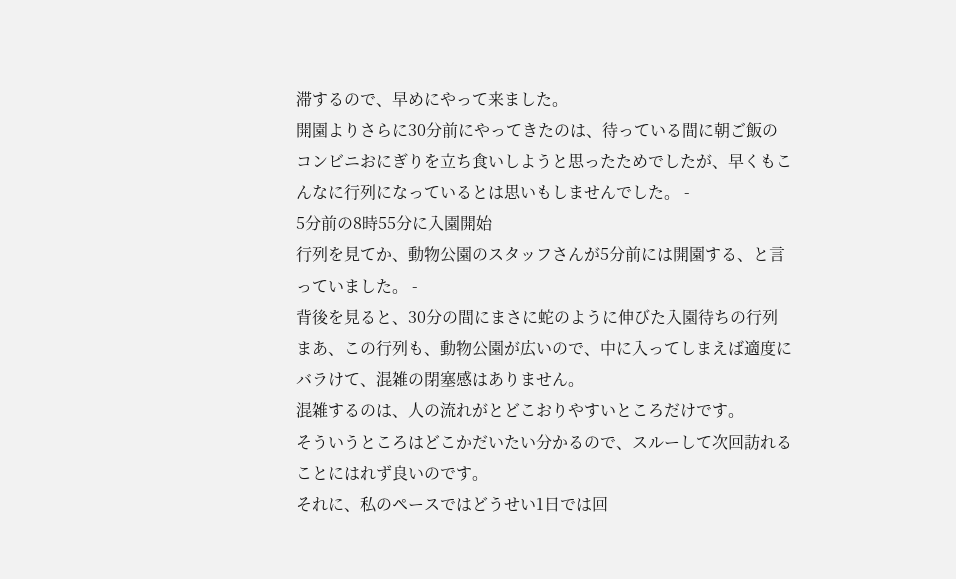滞するので、早めにやって来ました。
開園よりさらに30分前にやってきたのは、待っている間に朝ご飯のコンビニおにぎりを立ち食いしようと思ったためでしたが、早くもこんなに行列になっているとは思いもしませんでした。 -
5分前の8時55分に入園開始
行列を見てか、動物公園のスタッフさんが5分前には開園する、と言っていました。 -
背後を見ると、30分の間にまさに蛇のように伸びた入園待ちの行列
まあ、この行列も、動物公園が広いので、中に入ってしまえば適度にバラけて、混雑の閉塞感はありません。
混雑するのは、人の流れがとどこおりやすいところだけです。
そういうところはどこかだいたい分かるので、スルーして次回訪れることにはれず良いのです。
それに、私のペースではどうせい1日では回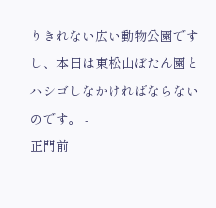りきれない広い動物公園ですし、本日は東松山ぼたん園とハシゴしなかければならないのです。 -
正門前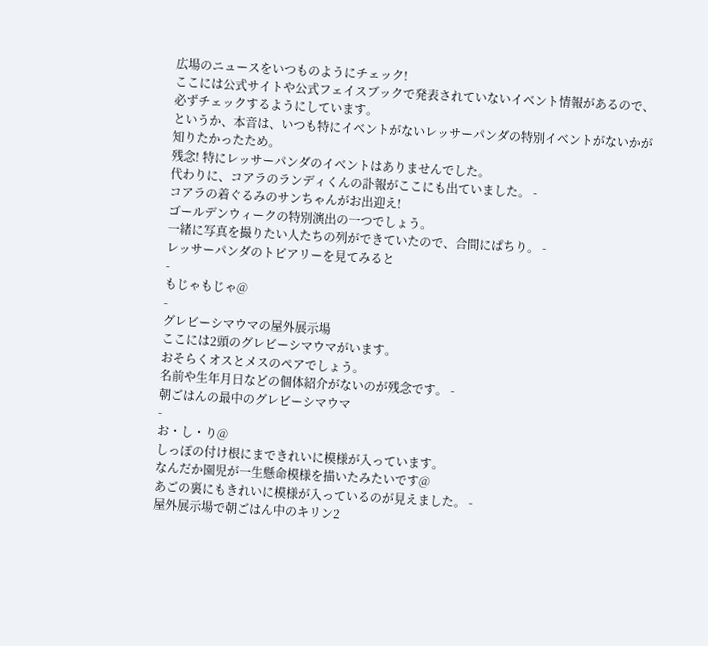広場のニュースをいつものようにチェック!
ここには公式サイトや公式フェイスブックで発表されていないイベント情報があるので、必ずチェックするようにしています。
というか、本音は、いつも特にイベントがないレッサーパンダの特別イベントがないかが知りたかったため。
残念! 特にレッサーパンダのイベントはありませんでした。
代わりに、コアラのランディくんの訃報がここにも出ていました。 -
コアラの着ぐるみのサンちゃんがお出迎え!
ゴールデンウィークの特別演出の一つでしょう。
一緒に写真を撮りたい人たちの列ができていたので、合間にぱちり。 -
レッサーパンダのトピアリーを見てみると
-
もじゃもじゃ@
-
グレビーシマウマの屋外展示場
ここには2頭のグレビーシマウマがいます。
おそらくオスとメスのペアでしょう。
名前や生年月日などの個体紹介がないのが残念です。 -
朝ごはんの最中のグレビーシマウマ
-
お・し・り@
しっぽの付け根にまできれいに模様が入っています。
なんだか園児が一生懸命模様を描いたみたいです@
あごの裏にもきれいに模様が入っているのが見えました。 -
屋外展示場で朝ごはん中のキリン2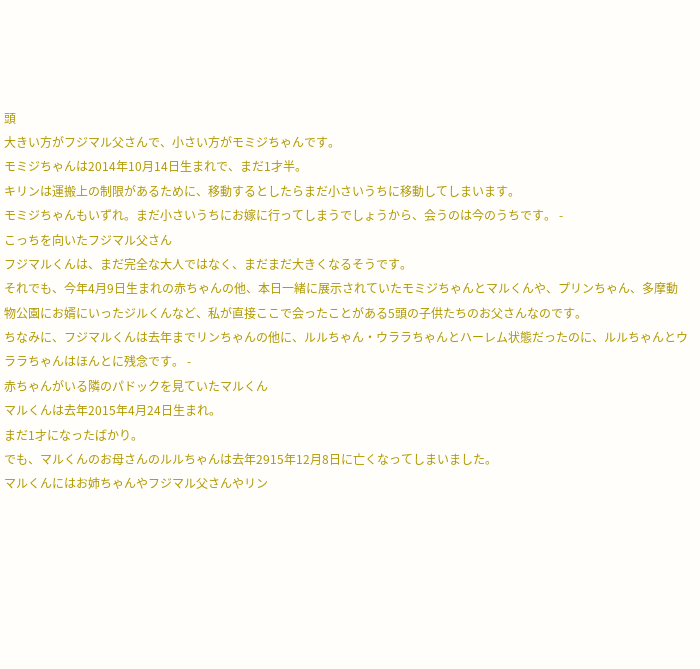頭
大きい方がフジマル父さんで、小さい方がモミジちゃんです。
モミジちゃんは2014年10月14日生まれで、まだ1才半。
キリンは運搬上の制限があるために、移動するとしたらまだ小さいうちに移動してしまいます。
モミジちゃんもいずれ。まだ小さいうちにお嫁に行ってしまうでしょうから、会うのは今のうちです。 -
こっちを向いたフジマル父さん
フジマルくんは、まだ完全な大人ではなく、まだまだ大きくなるそうです。
それでも、今年4月9日生まれの赤ちゃんの他、本日一緒に展示されていたモミジちゃんとマルくんや、プリンちゃん、多摩動物公園にお婿にいったジルくんなど、私が直接ここで会ったことがある5頭の子供たちのお父さんなのです。
ちなみに、フジマルくんは去年までリンちゃんの他に、ルルちゃん・ウララちゃんとハーレム状態だったのに、ルルちゃんとウララちゃんはほんとに残念です。 -
赤ちゃんがいる隣のパドックを見ていたマルくん
マルくんは去年2015年4月24日生まれ。
まだ1才になったばかり。
でも、マルくんのお母さんのルルちゃんは去年2915年12月8日に亡くなってしまいました。
マルくんにはお姉ちゃんやフジマル父さんやリン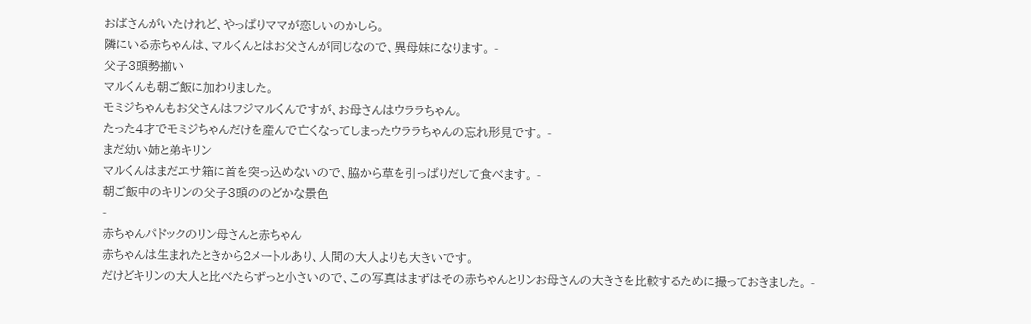おばさんがいたけれど、やっぱりママが恋しいのかしら。
隣にいる赤ちゃんは、マルくんとはお父さんが同じなので、異母妹になります。 -
父子3頭勢揃い
マルくんも朝ご飯に加わりました。
モミジちゃんもお父さんはフジマルくんですが、お母さんはウララちゃん。
たった4才でモミジちゃんだけを産んで亡くなってしまったウララちゃんの忘れ形見です。 -
まだ幼い姉と弟キリン
マルくんはまだエサ箱に首を突っ込めないので、脇から草を引っぱりだして食べます。 -
朝ご飯中のキリンの父子3頭ののどかな景色
-
赤ちゃんパドックのリン母さんと赤ちゃん
赤ちゃんは生まれたときから2メートルあり、人間の大人よりも大きいです。
だけどキリンの大人と比べたらずっと小さいので、この写真はまずはその赤ちゃんとリンお母さんの大きさを比較するために撮っておきました。 -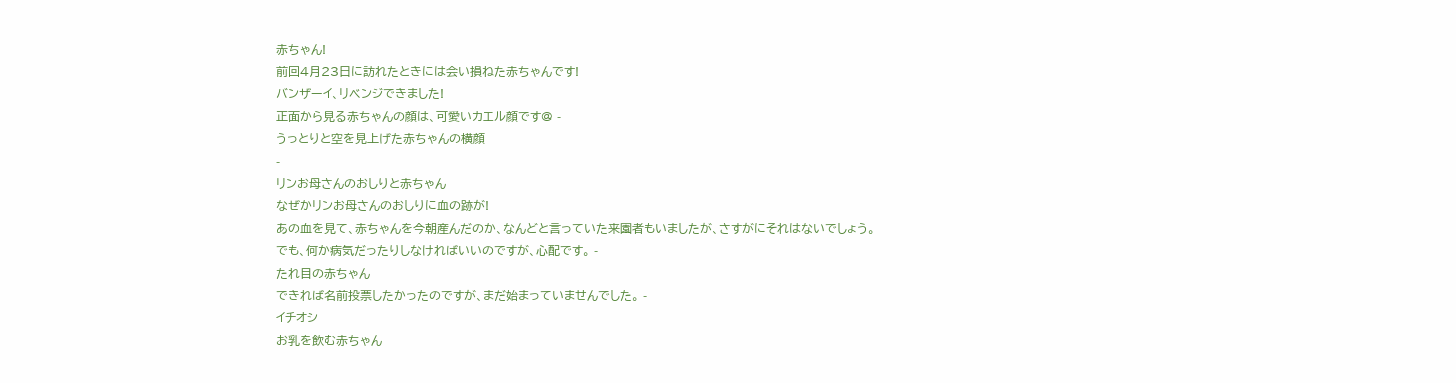赤ちゃん!
前回4月23日に訪れたときには会い損ねた赤ちゃんです!
バンザーイ、リベンジできました!
正面から見る赤ちゃんの顔は、可愛いカエル顔です@ -
うっとりと空を見上げた赤ちゃんの横顔
-
リンお母さんのおしりと赤ちゃん
なぜかリンお母さんのおしりに血の跡が!
あの血を見て、赤ちゃんを今朝産んだのか、なんどと言っていた来園者もいましたが、さすがにそれはないでしょう。
でも、何か病気だったりしなければいいのですが、心配です。 -
たれ目の赤ちゃん
できれば名前投票したかったのですが、まだ始まっていませんでした。 -
イチオシ
お乳を飲む赤ちゃん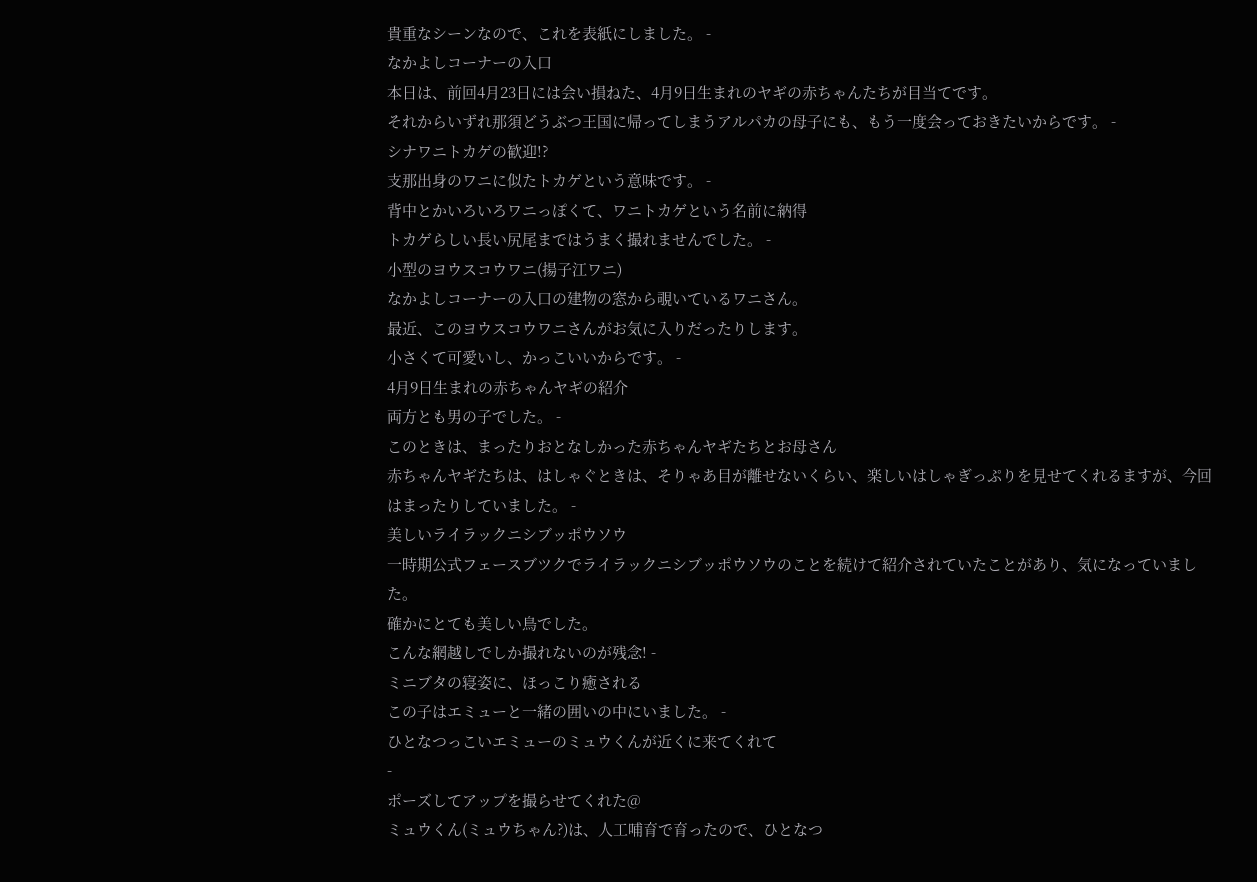貴重なシーンなので、これを表紙にしました。 -
なかよしコーナーの入口
本日は、前回4月23日には会い損ねた、4月9日生まれのヤギの赤ちゃんたちが目当てです。
それからいずれ那須どうぶつ王国に帰ってしまうアルパカの母子にも、もう一度会っておきたいからです。 -
シナワニトカゲの歓迎!?
支那出身のワニに似たトカゲという意味です。 -
背中とかいろいろワニっぽくて、ワニトカゲという名前に納得
トカゲらしい長い尻尾まではうまく撮れませんでした。 -
小型のヨウスコウワニ(揚子江ワニ)
なかよしコーナーの入口の建物の窓から覗いているワニさん。
最近、このヨウスコウワニさんがお気に入りだったりします。
小さくて可愛いし、かっこいいからです。 -
4月9日生まれの赤ちゃんヤギの紹介
両方とも男の子でした。 -
このときは、まったりおとなしかった赤ちゃんヤギたちとお母さん
赤ちゃんヤギたちは、はしゃぐときは、そりゃあ目が離せないくらい、楽しいはしゃぎっぷりを見せてくれるますが、今回はまったりしていました。 -
美しいライラックニシブッポウソウ
一時期公式フェースブツクでライラックニシブッポウソウのことを続けて紹介されていたことがあり、気になっていました。
確かにとても美しい鳥でした。
こんな網越しでしか撮れないのが残念! -
ミニブタの寝姿に、ほっこり癒される
この子はエミューと一緒の囲いの中にいました。 -
ひとなつっこいエミューのミュウくんが近くに来てくれて
-
ポーズしてアップを撮らせてくれた@
ミュウくん(ミュウちゃん?)は、人工哺育で育ったので、ひとなつ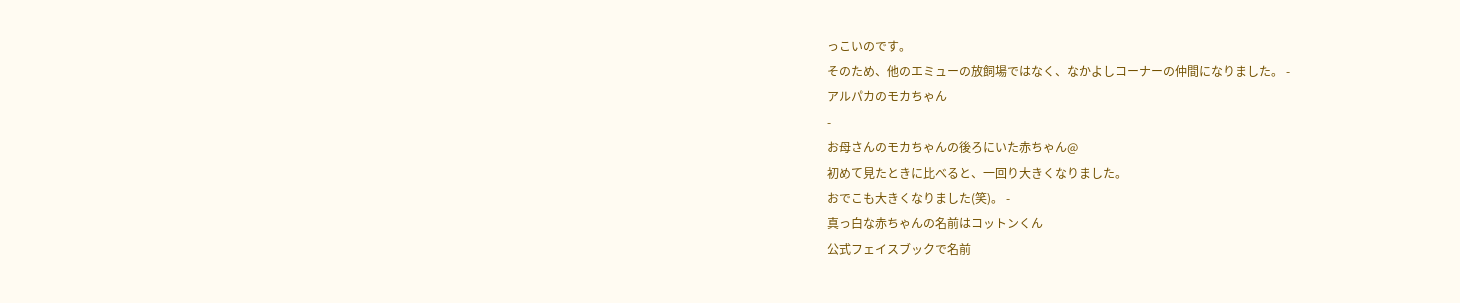っこいのです。
そのため、他のエミューの放飼場ではなく、なかよしコーナーの仲間になりました。 -
アルパカのモカちゃん
-
お母さんのモカちゃんの後ろにいた赤ちゃん@
初めて見たときに比べると、一回り大きくなりました。
おでこも大きくなりました(笑)。 -
真っ白な赤ちゃんの名前はコットンくん
公式フェイスブックで名前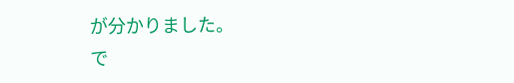が分かりました。
で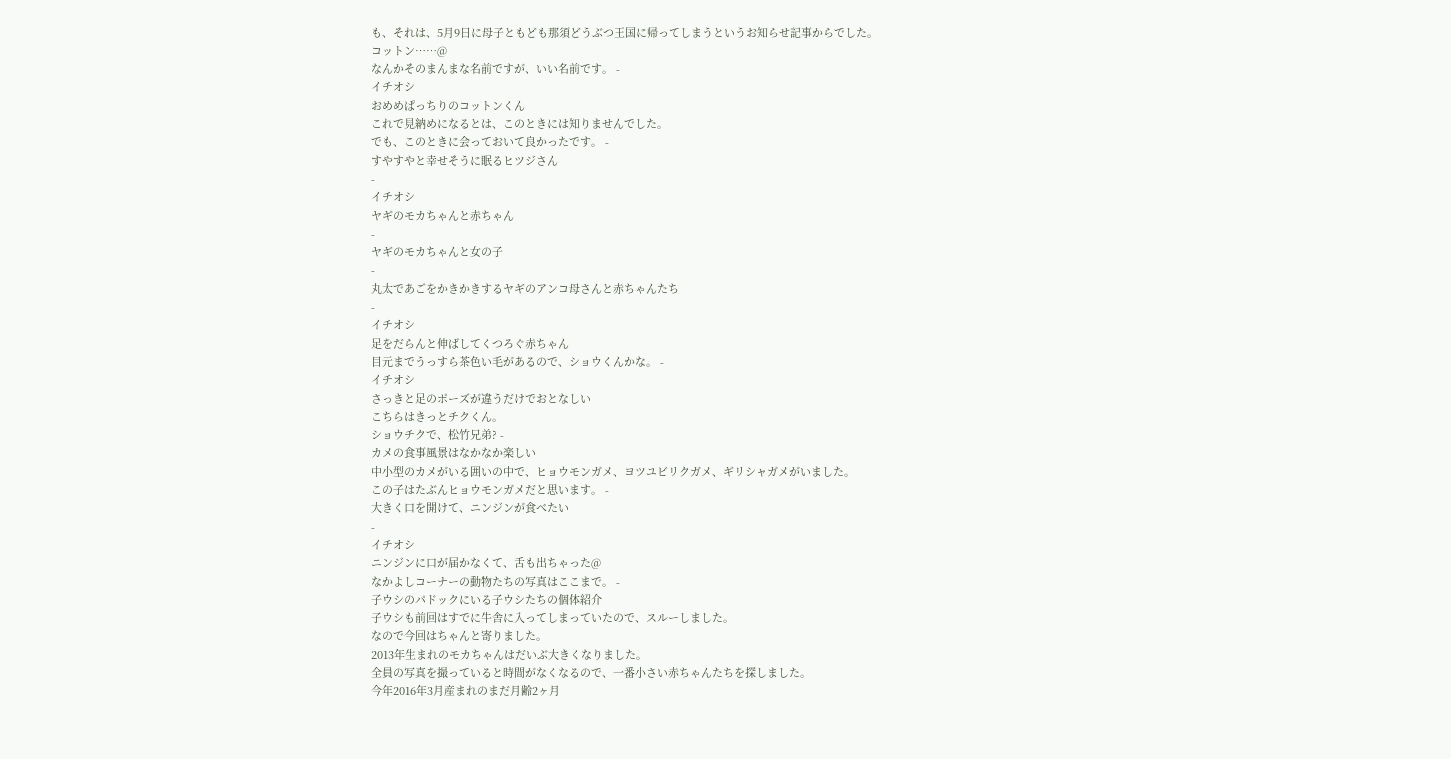も、それは、5月9日に母子ともども那須どうぶつ王国に帰ってしまうというお知らせ記事からでした。
コットン……@
なんかそのまんまな名前ですが、いい名前です。 -
イチオシ
おめめぱっちりのコットンくん
これで見納めになるとは、このときには知りませんでした。
でも、このときに会っておいて良かったです。 -
すやすやと幸せそうに眠るヒツジさん
-
イチオシ
ヤギのモカちゃんと赤ちゃん
-
ヤギのモカちゃんと女の子
-
丸太であごをかきかきするヤギのアンコ母さんと赤ちゃんたち
-
イチオシ
足をだらんと伸ばしてくつろぐ赤ちゃん
目元までうっすら茶色い毛があるので、ショウくんかな。 -
イチオシ
さっきと足のポーズが違うだけでおとなしい
こちらはきっとチクくん。
ショウチクで、松竹兄弟? -
カメの食事風景はなかなか楽しい
中小型のカメがいる囲いの中で、ヒョウモンガメ、ヨツユビリクガメ、ギリシャガメがいました。
この子はたぶんヒョウモンガメだと思います。 -
大きく口を開けて、ニンジンが食べたい
-
イチオシ
ニンジンに口が届かなくて、舌も出ちゃった@
なかよしコーナーの動物たちの写真はここまで。 -
子ウシのパドックにいる子ウシたちの個体紹介
子ウシも前回はすでに牛舎に入ってしまっていたので、スルーしました。
なので今回はちゃんと寄りました。
2013年生まれのモカちゃんはだいぶ大きくなりました。
全員の写真を撮っていると時間がなくなるので、一番小さい赤ちゃんたちを探しました。
今年2016年3月産まれのまだ月齢2ヶ月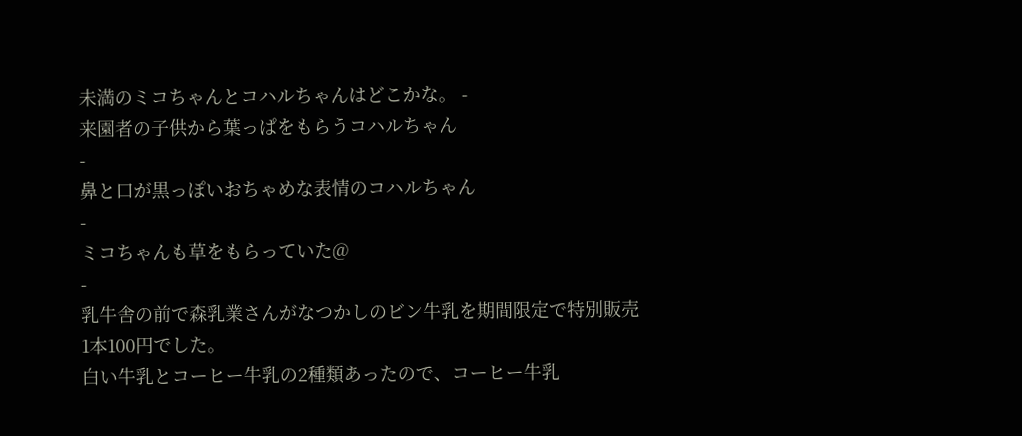未満のミコちゃんとコハルちゃんはどこかな。 -
来園者の子供から葉っぱをもらうコハルちゃん
-
鼻と口が黒っぽいおちゃめな表情のコハルちゃん
-
ミコちゃんも草をもらっていた@
-
乳牛舎の前で森乳業さんがなつかしのビン牛乳を期間限定で特別販売
1本100円でした。
白い牛乳とコーヒー牛乳の2種類あったので、コーヒー牛乳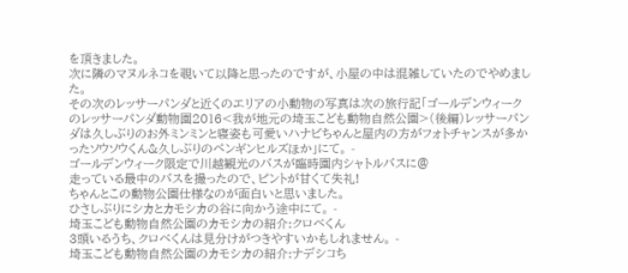を頂きました。
次に隣のマヌルネコを覗いて以降と思ったのですが、小屋の中は混雑していたのでやめました。
その次のレッサーパンダと近くのエリアの小動物の写真は次の旅行記「ゴールデンウィークのレッサーパンダ動物園2016<我が地元の埼玉こども動物自然公園>(後編)レッサーパンダは久しぶりのお外ミンミンと寝姿も可愛いハナビちゃんと屋内の方がフォトチャンスが多かったソウソウくん&久しぶりのペンギンヒルズほか」にて。 -
ゴールデンウィーク限定で川越観光のバスが臨時園内シャトルバスに@
走っている最中のバスを撮ったので、ピントが甘くて失礼!
ちゃんとこの動物公園仕様なのが面白いと思いました。
ひさしぶりにシカとカモシカの谷に向かう途中にて。 -
埼玉こども動物自然公園のカモシカの紹介:クロベくん
3頭いるうち、クロベくんは見分けがつきやすいかもしれません。 -
埼玉こども動物自然公園のカモシカの紹介:ナデシコち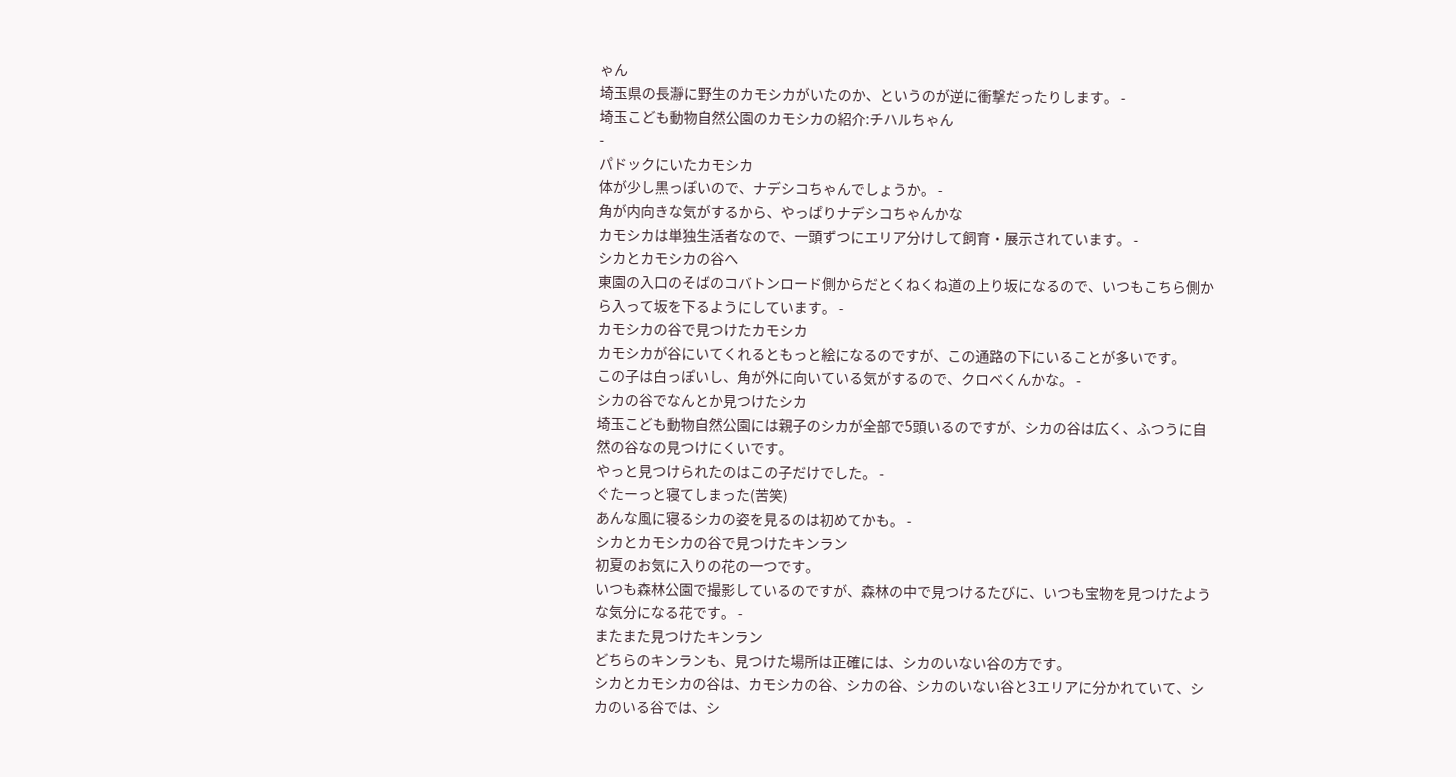ゃん
埼玉県の長瀞に野生のカモシカがいたのか、というのが逆に衝撃だったりします。 -
埼玉こども動物自然公園のカモシカの紹介:チハルちゃん
-
パドックにいたカモシカ
体が少し黒っぽいので、ナデシコちゃんでしょうか。 -
角が内向きな気がするから、やっぱりナデシコちゃんかな
カモシカは単独生活者なので、一頭ずつにエリア分けして飼育・展示されています。 -
シカとカモシカの谷へ
東園の入口のそばのコバトンロード側からだとくねくね道の上り坂になるので、いつもこちら側から入って坂を下るようにしています。 -
カモシカの谷で見つけたカモシカ
カモシカが谷にいてくれるともっと絵になるのですが、この通路の下にいることが多いです。
この子は白っぽいし、角が外に向いている気がするので、クロベくんかな。 -
シカの谷でなんとか見つけたシカ
埼玉こども動物自然公園には親子のシカが全部で5頭いるのですが、シカの谷は広く、ふつうに自然の谷なの見つけにくいです。
やっと見つけられたのはこの子だけでした。 -
ぐたーっと寝てしまった(苦笑)
あんな風に寝るシカの姿を見るのは初めてかも。 -
シカとカモシカの谷で見つけたキンラン
初夏のお気に入りの花の一つです。
いつも森林公園で撮影しているのですが、森林の中で見つけるたびに、いつも宝物を見つけたような気分になる花です。 -
またまた見つけたキンラン
どちらのキンランも、見つけた場所は正確には、シカのいない谷の方です。
シカとカモシカの谷は、カモシカの谷、シカの谷、シカのいない谷と3エリアに分かれていて、シカのいる谷では、シ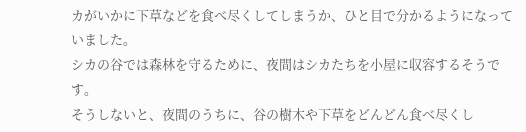カがいかに下草などを食べ尽くしてしまうか、ひと目で分かるようになっていました。
シカの谷では森林を守るために、夜間はシカたちを小屋に収容するそうです。
そうしないと、夜間のうちに、谷の樹木や下草をどんどん食べ尽くし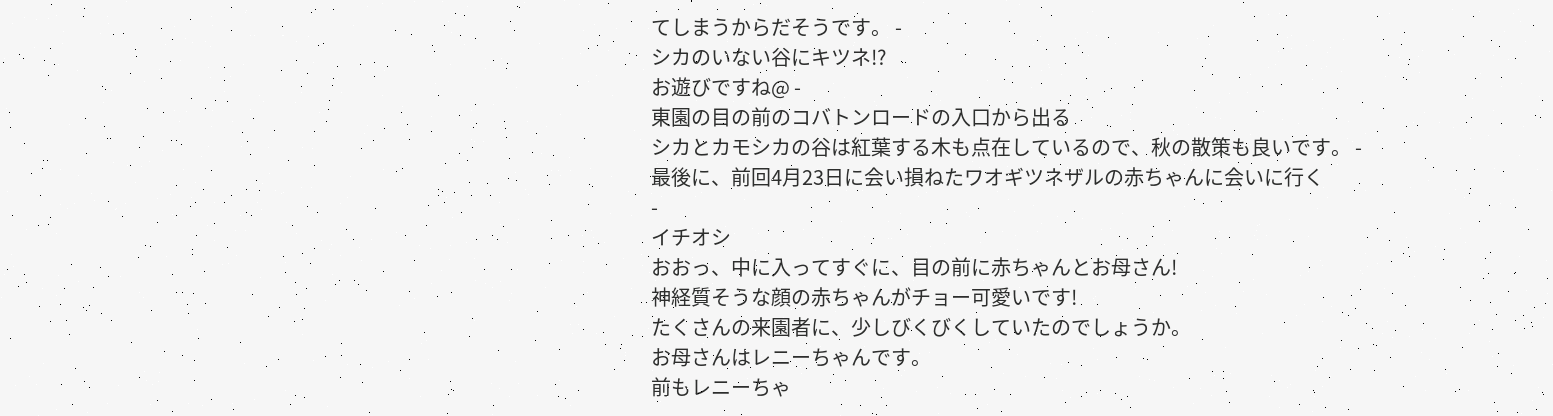てしまうからだそうです。 -
シカのいない谷にキツネ!?
お遊びですね@ -
東園の目の前のコバトンロードの入口から出る
シカとカモシカの谷は紅葉する木も点在しているので、秋の散策も良いです。 -
最後に、前回4月23日に会い損ねたワオギツネザルの赤ちゃんに会いに行く
-
イチオシ
おおっ、中に入ってすぐに、目の前に赤ちゃんとお母さん!
神経質そうな顔の赤ちゃんがチョー可愛いです!
たくさんの来園者に、少しびくびくしていたのでしょうか。
お母さんはレニーちゃんです。
前もレニーちゃ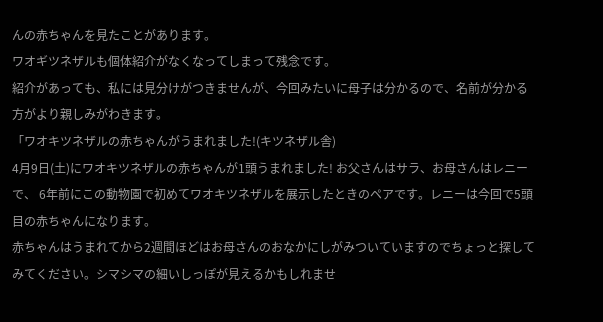んの赤ちゃんを見たことがあります。
ワオギツネザルも個体紹介がなくなってしまって残念です。
紹介があっても、私には見分けがつきませんが、今回みたいに母子は分かるので、名前が分かる方がより親しみがわきます。
「ワオキツネザルの赤ちゃんがうまれました!(キツネザル舎)
4月9日(土)にワオキツネザルの赤ちゃんが1頭うまれました! お父さんはサラ、お母さんはレニーで、 6年前にこの動物園で初めてワオキツネザルを展示したときのペアです。レニーは今回で5頭目の赤ちゃんになります。
赤ちゃんはうまれてから2週間ほどはお母さんのおなかにしがみついていますのでちょっと探してみてください。シマシマの細いしっぽが見えるかもしれませ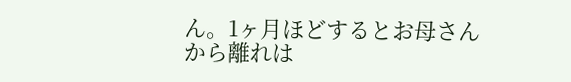ん。1ヶ月ほどするとお母さんから離れは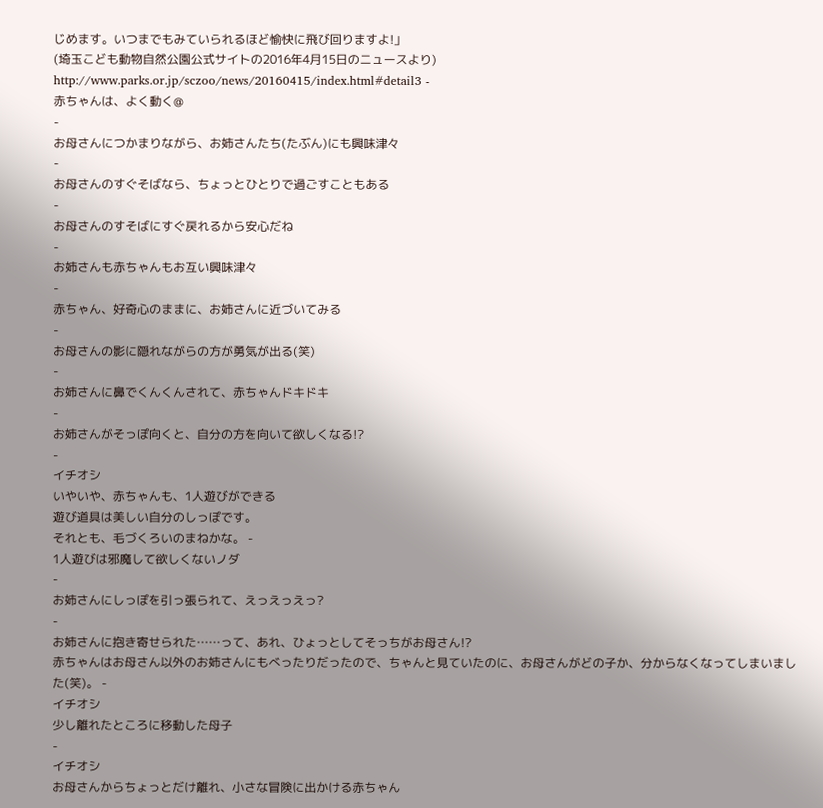じめます。いつまでもみていられるほど愉快に飛び回りますよ!」
(埼玉こども動物自然公園公式サイトの2016年4月15日のニュースより)
http://www.parks.or.jp/sczoo/news/20160415/index.html#detail3 -
赤ちゃんは、よく動く@
-
お母さんにつかまりながら、お姉さんたち(たぶん)にも興味津々
-
お母さんのすぐそばなら、ちょっとひとりで過ごすこともある
-
お母さんのすそばにすぐ戻れるから安心だね
-
お姉さんも赤ちゃんもお互い興味津々
-
赤ちゃん、好奇心のままに、お姉さんに近づいてみる
-
お母さんの影に隠れながらの方が勇気が出る(笑)
-
お姉さんに鼻でくんくんされて、赤ちゃんドキドキ
-
お姉さんがそっぽ向くと、自分の方を向いて欲しくなる!?
-
イチオシ
いやいや、赤ちゃんも、1人遊びができる
遊び道具は美しい自分のしっぽです。
それとも、毛づくろいのまねかな。 -
1人遊びは邪魔して欲しくないノダ
-
お姉さんにしっぽを引っ張られて、えっえっえっ?
-
お姉さんに抱き寄せられた……って、あれ、ひょっとしてそっちがお母さん!?
赤ちゃんはお母さん以外のお姉さんにもべったりだったので、ちゃんと見ていたのに、お母さんがどの子か、分からなくなってしまいました(笑)。 -
イチオシ
少し離れたところに移動した母子
-
イチオシ
お母さんからちょっとだけ離れ、小さな冒険に出かける赤ちゃん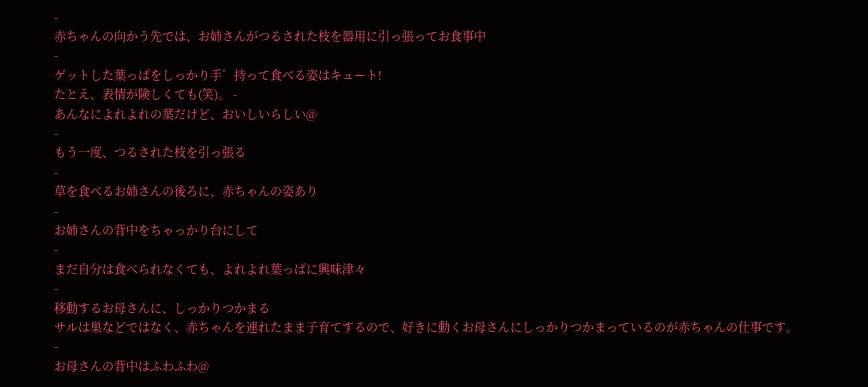-
赤ちゃんの向かう先では、お姉さんがつるされた枝を器用に引っ張ってお食事中
-
ゲットした葉っぱをしっかり手゛持って食べる姿はキュート!
たとえ、表情が険しくても(笑)。 -
あんなによれよれの葉だけど、おいしいらしい@
-
もう一度、つるされた枝を引っ張る
-
草を食べるお姉さんの後ろに、赤ちゃんの姿あり
-
お姉さんの背中をちゃっかり台にして
-
まだ自分は食べられなくても、よれよれ葉っぱに興味津々
-
移動するお母さんに、しっかりつかまる
サルは巣などではなく、赤ちゃんを連れたまま子育てするので、好きに動くお母さんにしっかりつかまっているのが赤ちゃんの仕事です。 -
お母さんの背中はふわふわ@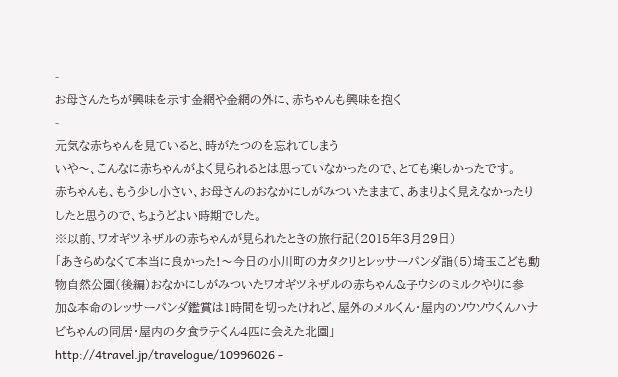-
お母さんたちが興味を示す金網や金網の外に、赤ちゃんも興味を抱く
-
元気な赤ちゃんを見ていると、時がたつのを忘れてしまう
いや〜、こんなに赤ちゃんがよく見られるとは思っていなかったので、とても楽しかったです。
赤ちゃんも、もう少し小さい、お母さんのおなかにしがみついたままて、あまりよく見えなかったりしたと思うので、ちょうどよい時期でした。
※以前、ワオギツネザルの赤ちゃんが見られたときの旅行記(2015年3月29日)
「あきらめなくて本当に良かった!〜今日の小川町のカタクリとレッサーパンダ詣(5)埼玉こども動物自然公園(後編)おなかにしがみついたワオギツネザルの赤ちゃん&子ウシのミルクやりに参加&本命のレッサーパンダ鑑賞は1時間を切ったけれど、屋外のメルくん・屋内のソウソウくんハナビちゃんの同居・屋内の夕食ラテくん4匹に会えた北園」
http://4travel.jp/travelogue/10996026 -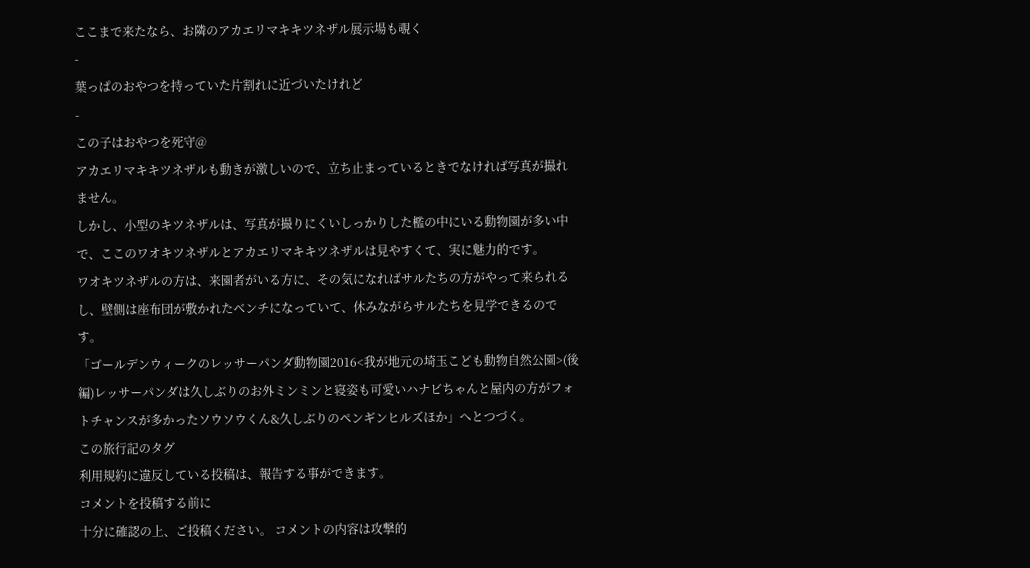ここまで来たなら、お隣のアカエリマキキツネザル展示場も覗く
-
葉っぱのおやつを持っていた片割れに近づいたけれど
-
この子はおやつを死守@
アカエリマキキツネザルも動きが激しいので、立ち止まっているときでなければ写真が撮れません。
しかし、小型のキツネザルは、写真が撮りにくいしっかりした檻の中にいる動物園が多い中で、ここのワオキツネザルとアカエリマキキツネザルは見やすくて、実に魅力的です。
ワオキツネザルの方は、来園者がいる方に、その気になればサルたちの方がやって来られるし、壁側は座布団が敷かれたベンチになっていて、休みながらサルたちを見学できるのです。
「ゴールデンウィークのレッサーパンダ動物園2016<我が地元の埼玉こども動物自然公園>(後編)レッサーパンダは久しぶりのお外ミンミンと寝姿も可愛いハナビちゃんと屋内の方がフォトチャンスが多かったソウソウくん&久しぶりのペンギンヒルズほか」へとつづく。
この旅行記のタグ
利用規約に違反している投稿は、報告する事ができます。
コメントを投稿する前に
十分に確認の上、ご投稿ください。 コメントの内容は攻撃的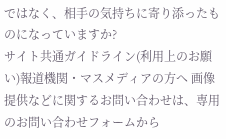ではなく、相手の気持ちに寄り添ったものになっていますか?
サイト共通ガイドライン(利用上のお願い)報道機関・マスメディアの方へ 画像提供などに関するお問い合わせは、専用のお問い合わせフォームから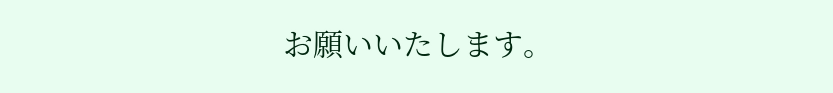お願いいたします。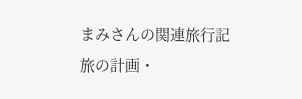まみさんの関連旅行記
旅の計画・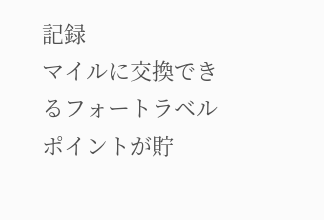記録
マイルに交換できるフォートラベルポイントが貯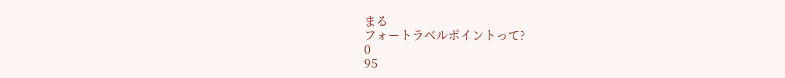まる
フォートラベルポイントって?
0
95